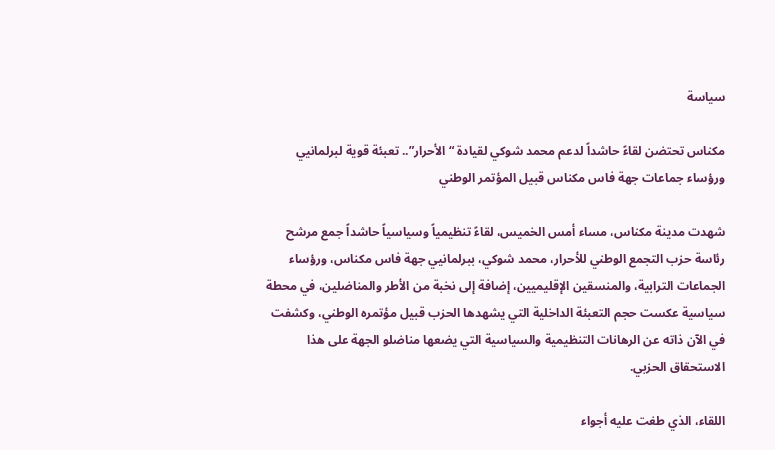سياسة

مكناس تحتضن لقاءً حاشداً لدعم محمد شوكي لقيادة “الأحرار”.. تعبئة قوية لبرلمانيي ورؤساء جماعات جهة فاس مكناس قبيل المؤتمر الوطني

شهدت مدينة مكناس، مساء أمس الخميس، لقاءً تنظيمياً وسياسياً حاشداً جمع مرشح رئاسة حزب التجمع الوطني للأحرار، محمد شوكي، ببرلمانيي جهة فاس مكناس، ورؤساء الجماعات الترابية، والمنسقين الإقليميين، إضافة إلى نخبة من الأطر والمناضلين، في محطة سياسية عكست حجم التعبئة الداخلية التي يشهدها الحزب قبيل مؤتمره الوطني، وكشفت في الآن ذاته عن الرهانات التنظيمية والسياسية التي يضعها مناضلو الجهة على هذا الاستحقاق الحزبي.

اللقاء، الذي طغت عليه أجواء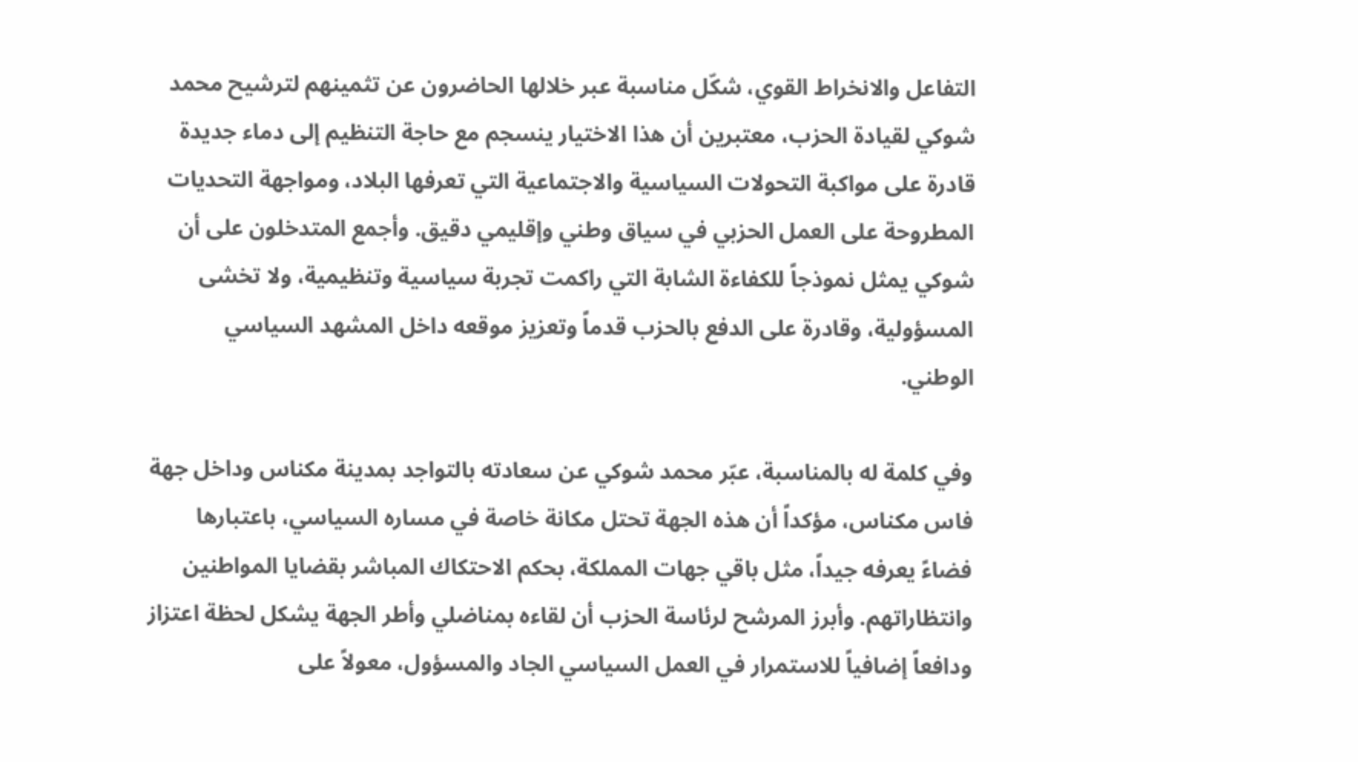التفاعل والانخراط القوي، شكّل مناسبة عبر خلالها الحاضرون عن تثمينهم لترشيح محمد شوكي لقيادة الحزب، معتبرين أن هذا الاختيار ينسجم مع حاجة التنظيم إلى دماء جديدة قادرة على مواكبة التحولات السياسية والاجتماعية التي تعرفها البلاد، ومواجهة التحديات المطروحة على العمل الحزبي في سياق وطني وإقليمي دقيق. وأجمع المتدخلون على أن شوكي يمثل نموذجاً للكفاءة الشابة التي راكمت تجربة سياسية وتنظيمية، ولا تخشى المسؤولية، وقادرة على الدفع بالحزب قدماً وتعزيز موقعه داخل المشهد السياسي الوطني.

وفي كلمة له بالمناسبة، عبّر محمد شوكي عن سعادته بالتواجد بمدينة مكناس وداخل جهة فاس مكناس، مؤكداً أن هذه الجهة تحتل مكانة خاصة في مساره السياسي، باعتبارها فضاءً يعرفه جيداً، مثل باقي جهات المملكة، بحكم الاحتكاك المباشر بقضايا المواطنين وانتظاراتهم. وأبرز المرشح لرئاسة الحزب أن لقاءه بمناضلي وأطر الجهة يشكل لحظة اعتزاز ودافعاً إضافياً للاستمرار في العمل السياسي الجاد والمسؤول، معولاً على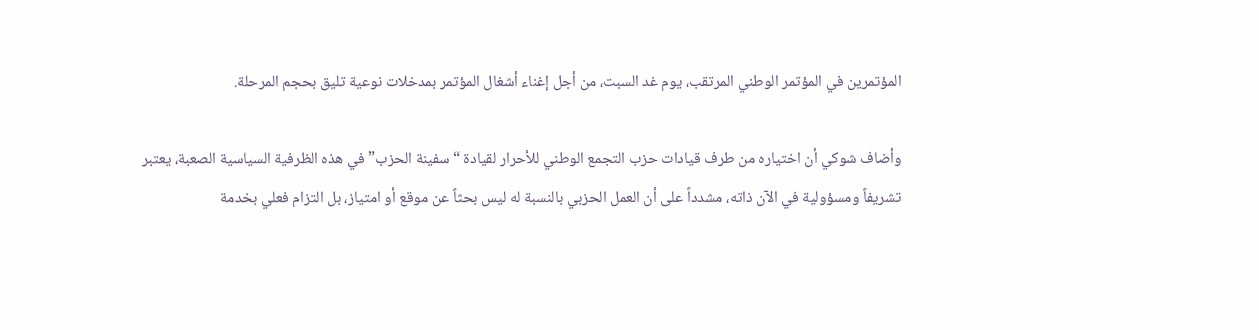المؤتمرين في المؤتمر الوطني المرتقب، يوم غد السبت، من أجل إغناء أشغال المؤتمر بمدخلات نوعية تليق بحجم المرحلة.

وأضاف شوكي أن اختياره من طرف قيادات حزب التجمع الوطني للأحرار لقيادة “سفينة الحزب” في هذه الظرفية السياسية الصعبة، يعتبر تشريفاً ومسؤولية في الآن ذاته، مشدداً على أن العمل الحزبي بالنسبة له ليس بحثاً عن موقع أو امتياز، بل التزام فعلي بخدمة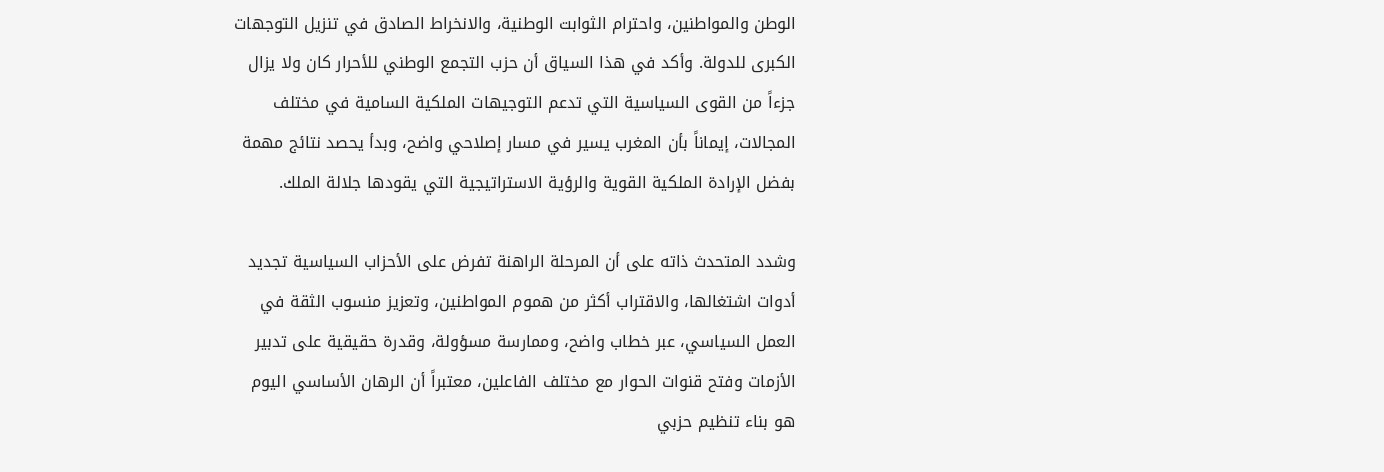الوطن والمواطنين، واحترام الثوابت الوطنية، والانخراط الصادق في تنزيل التوجهات الكبرى للدولة. وأكد في هذا السياق أن حزب التجمع الوطني للأحرار كان ولا يزال جزءاً من القوى السياسية التي تدعم التوجيهات الملكية السامية في مختلف المجالات، إيماناً بأن المغرب يسير في مسار إصلاحي واضح، وبدأ يحصد نتائج مهمة بفضل الإرادة الملكية القوية والرؤية الاستراتيجية التي يقودها جلالة الملك.

وشدد المتحدث ذاته على أن المرحلة الراهنة تفرض على الأحزاب السياسية تجديد أدوات اشتغالها، والاقتراب أكثر من هموم المواطنين، وتعزيز منسوب الثقة في العمل السياسي، عبر خطاب واضح، وممارسة مسؤولة، وقدرة حقيقية على تدبير الأزمات وفتح قنوات الحوار مع مختلف الفاعلين، معتبراً أن الرهان الأساسي اليوم هو بناء تنظيم حزبي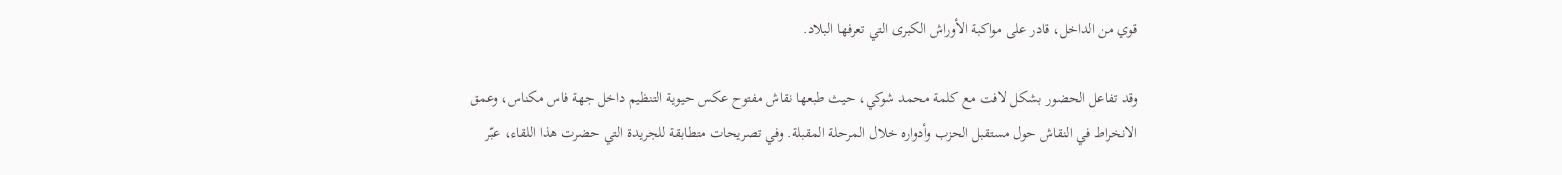قوي من الداخل، قادر على مواكبة الأوراش الكبرى التي تعرفها البلاد.

وقد تفاعل الحضور بشكل لافت مع كلمة محمد شوكي، حيث طبعها نقاش مفتوح عكس حيوية التنظيم داخل جهة فاس مكناس، وعمق الانخراط في النقاش حول مستقبل الحزب وأدواره خلال المرحلة المقبلة. وفي تصريحات متطابقة للجريدة التي حضرت هذا اللقاء، عبّر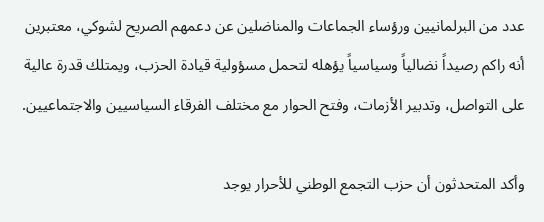عدد من البرلمانيين ورؤساء الجماعات والمناضلين عن دعمهم الصريح لشوكي، معتبرين أنه راكم رصيداً نضالياً وسياسياً يؤهله لتحمل مسؤولية قيادة الحزب، ويمتلك قدرة عالية على التواصل، وتدبير الأزمات، وفتح الحوار مع مختلف الفرقاء السياسيين والاجتماعيين.

وأكد المتحدثون أن حزب التجمع الوطني للأحرار يوجد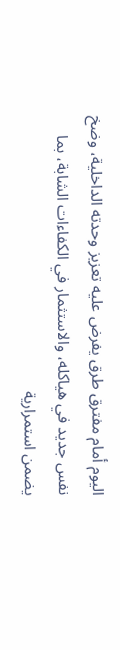اليوم أمام مفترق طرق يفرض عليه تعزيز وحدته الداخلية، وضخ نفس جديد في هياكله، والاستثمار في الكفاءات الشابة، بما يضمن استمرارية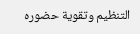التنظيم وتقوية حضوره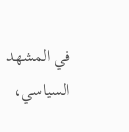في المشهد السياسي،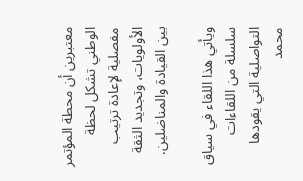معتبرين أن محطة المؤتمر الوطني تشكل لحظة مفصلية لإعادة ترتيب الأولويات، وتجديد الثقة بين القيادة والمناضلين.

ويأتي هذا اللقاء في سياق سلسلة من اللقاءات التواصلية التي يقودها محمد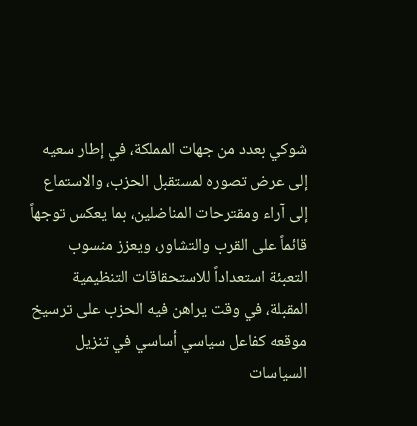شوكي بعدد من جهات المملكة، في إطار سعيه إلى عرض تصوره لمستقبل الحزب، والاستماع إلى آراء ومقترحات المناضلين، بما يعكس توجهاً قائماً على القرب والتشاور، ويعزز منسوب التعبئة استعداداً للاستحقاقات التنظيمية المقبلة، في وقت يراهن فيه الحزب على ترسيخ موقعه كفاعل سياسي أساسي في تنزيل السياسات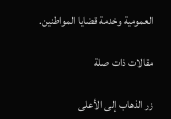العمومية وخدمة قضايا المواطنين.

مقالات ذات صلة

زر الذهاب إلى الأعلى